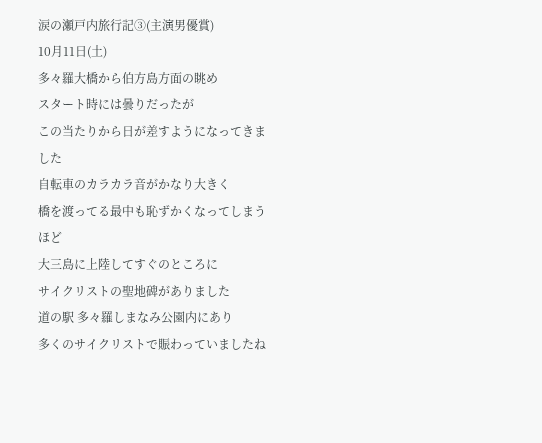涙の瀬戸内旅行記③(主演男優賞)
10月11日(土)
多々羅大橋から伯方島方面の眺め
スタート時には曇りだったが
この当たりから日が差すようになってきました
自転車のカラカラ音がかなり大きく
橋を渡ってる最中も恥ずかくなってしまうほど
大三島に上陸してすぐのところに
サイクリストの聖地碑がありました
道の駅 多々羅しまなみ公園内にあり
多くのサイクリストで賑わっていましたね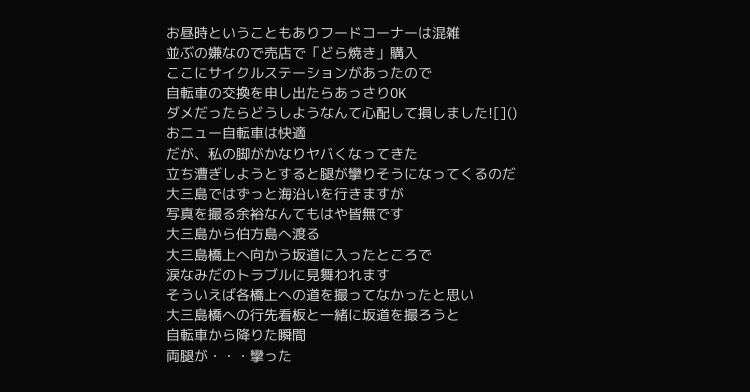お昼時ということもありフードコーナーは混雑
並ぶの嫌なので売店で「どら焼き」購入
ここにサイクルステーションがあったので
自転車の交換を申し出たらあっさりOK
ダメだったらどうしようなんて心配して損しました![]()
おニュー自転車は快適
だが、私の脚がかなりヤバくなってきた
立ち漕ぎしようとすると腿が攣りそうになってくるのだ
大三島ではずっと海沿いを行きますが
写真を撮る余裕なんてもはや皆無です
大三島から伯方島へ渡る
大三島橋上へ向かう坂道に入ったところで
涙なみだのトラブルに見舞われます
そういえば各橋上への道を撮ってなかったと思い
大三島橋への行先看板と一緒に坂道を撮ろうと
自転車から降りた瞬間
両腿が・・・攣った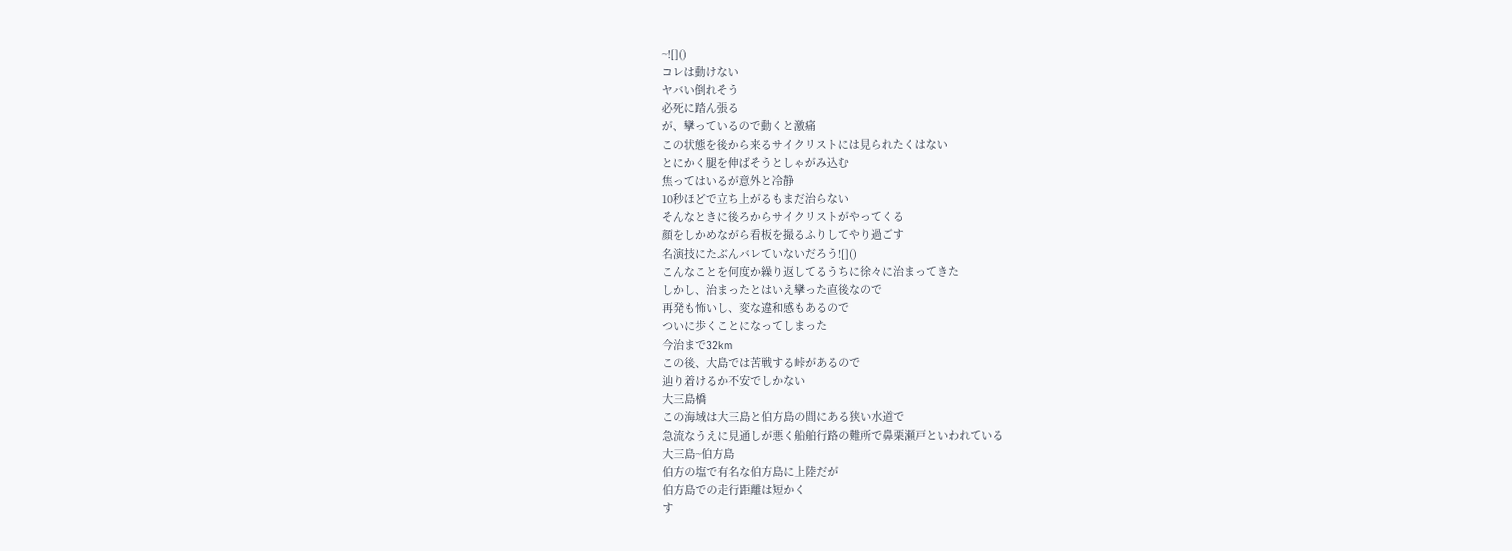~![]()
コレは動けない
ヤバい倒れそう
必死に踏ん張る
が、攣っているので動くと激痛
この状態を後から来るサイクリストには見られたくはない
とにかく腿を伸ばそうとしゃがみ込む
焦ってはいるが意外と冷静
10秒ほどで立ち上がるもまだ治らない
そんなときに後ろからサイクリストがやってくる
顔をしかめながら看板を撮るふりしてやり過ごす
名演技にたぶんバレていないだろう![]()
こんなことを何度か繰り返してるうちに徐々に治まってきた
しかし、治まったとはいえ攣った直後なので
再発も怖いし、変な違和感もあるので
ついに歩くことになってしまった
今治まで32km
この後、大島では苦戦する峠があるので
辿り着けるか不安でしかない
大三島橋
この海域は大三島と伯方島の間にある狭い水道で
急流なうえに見通しが悪く船舶行路の難所で鼻栗瀬戸といわれている
大三島~伯方島
伯方の塩で有名な伯方島に上陸だが
伯方島での走行距離は短かく
す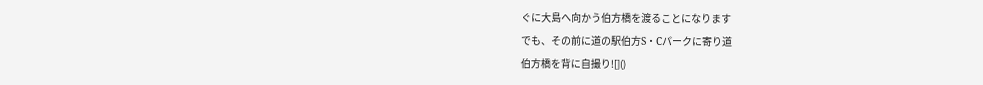ぐに大島へ向かう伯方橋を渡ることになります
でも、その前に道の駅伯方S・Cパークに寄り道
伯方橋を背に自撮り![]()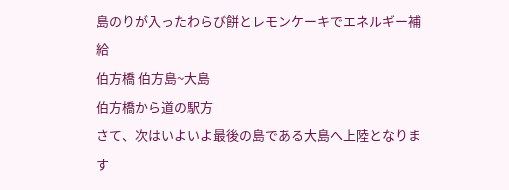島のりが入ったわらび餅とレモンケーキでエネルギー補給
伯方橋 伯方島~大島
伯方橋から道の駅方
さて、次はいよいよ最後の島である大島へ上陸となります